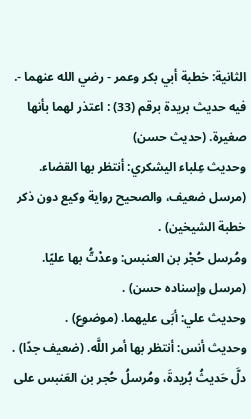الثانية: خطبة أبي بكر وعمر - رضي الله عنهما -.
فيه حديث بريدة برقم (33) : اعتذر لهما بأنها صغيرة. (حديث حسن)
وحديث عِلباء اليشكري: أنتظر بها القضاء. (مرسل ضعيف، والصحيح رواية وكيع دون ذكر خطبة الشيخين) .
ومُرسل حُجْر بن العنبس: وعدْتُّ بها عليًا. (مرسل وإسناده حسن) .
وحديث علي: أبَى عليهما. (موضوع) .
وحديث أنس: أنتظر بها أمر اللَّه. (ضعيف جدًا) .
دلَّ حَديثُ بُريدةَ، ومُرسلُ حُجر بن العَنبس على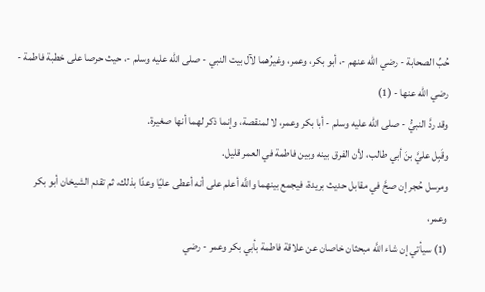حُبِّ الصحابة - رضي الله عنهم -، أبو بكر، وعمر، وغيرُهما لآل بيت النبي - صلى الله عليه وسلم -، حيث حرصا على خطبة فاطمة - رضي الله عنها - (1)
وقد ردَّ النبيُّ - صلى الله عليه وسلم - أبا بكر وعمر، لا لمنقصة، وإنما ذكر لهما أنها صغيرة.
وقَبِل عليَّ بنَ أبي طالب، لأن الفرق بينه وبين فاطمة في العمر قليل.
ومرسل حُجر إن صحَّ في مقابل حديث بريدة، فيجمع بينهما واللَّه أعلم على أنه أعطى عليًا وعدًا بذلك، ثم تقدم الشيخان أبو بكر وعمر،
(1) سيأتي إن شاء اللَّه مبحثان خاصان عن علاقة فاطمة بأبي بكر وعمر - رضي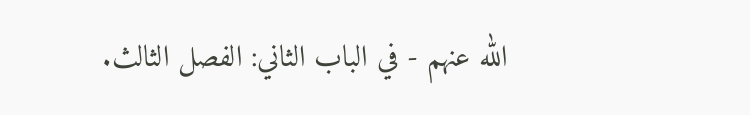الله عنهم - في الباب الثاني: الفصل الثالث.